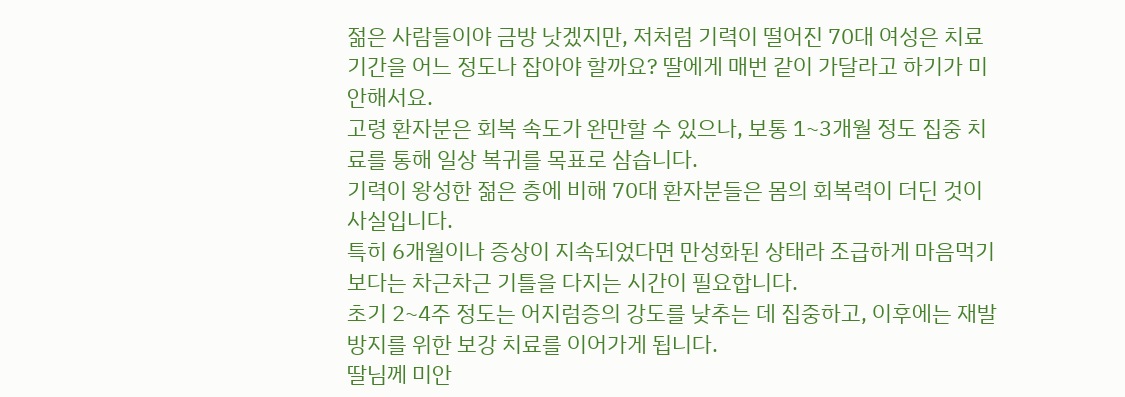젊은 사람들이야 금방 낫겠지만, 저처럼 기력이 떨어진 70대 여성은 치료 기간을 어느 정도나 잡아야 할까요? 딸에게 매번 같이 가달라고 하기가 미안해서요.
고령 환자분은 회복 속도가 완만할 수 있으나, 보통 1~3개월 정도 집중 치료를 통해 일상 복귀를 목표로 삼습니다.
기력이 왕성한 젊은 층에 비해 70대 환자분들은 몸의 회복력이 더딘 것이 사실입니다.
특히 6개월이나 증상이 지속되었다면 만성화된 상태라 조급하게 마음먹기보다는 차근차근 기틀을 다지는 시간이 필요합니다.
초기 2~4주 정도는 어지럼증의 강도를 낮추는 데 집중하고, 이후에는 재발 방지를 위한 보강 치료를 이어가게 됩니다.
딸님께 미안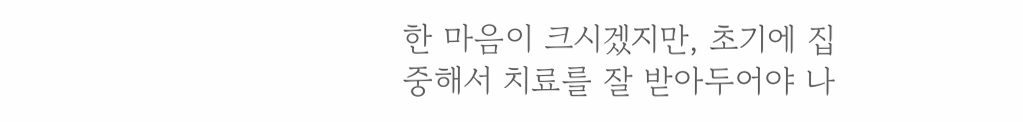한 마음이 크시겠지만, 초기에 집중해서 치료를 잘 받아두어야 나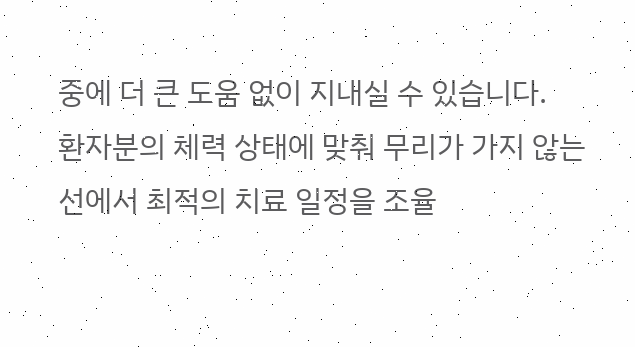중에 더 큰 도움 없이 지내실 수 있습니다.
환자분의 체력 상태에 맞춰 무리가 가지 않는 선에서 최적의 치료 일정을 조율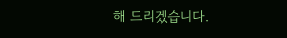해 드리겠습니다.